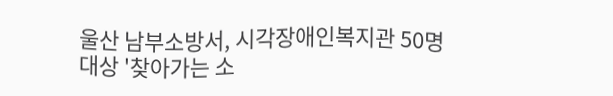울산 남부소방서, 시각장애인복지관 50명 대상 '찾아가는 소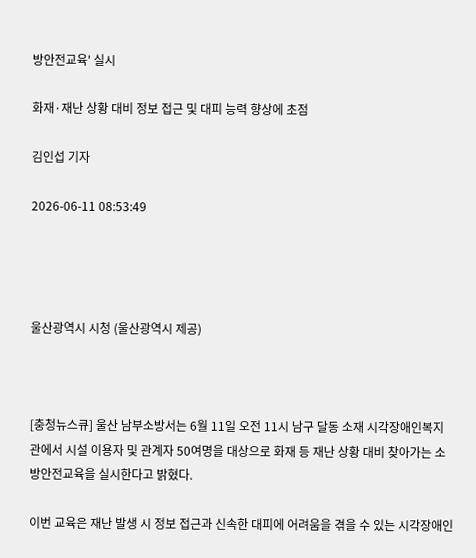방안전교육' 실시

화재·재난 상황 대비 정보 접근 및 대피 능력 향상에 초점

김인섭 기자

2026-06-11 08:53:49




울산광역시 시청 (울산광역시 제공)



[충청뉴스큐] 울산 남부소방서는 6월 11일 오전 11시 남구 달동 소재 시각장애인복지관에서 시설 이용자 및 관계자 50여명을 대상으로 화재 등 재난 상황 대비 찾아가는 소방안전교육을 실시한다고 밝혔다.

이번 교육은 재난 발생 시 정보 접근과 신속한 대피에 어려움을 겪을 수 있는 시각장애인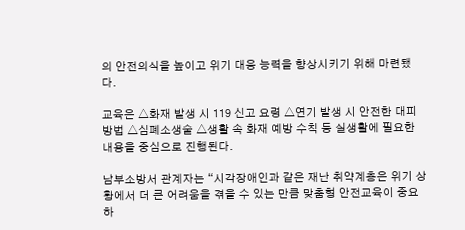의 안전의식을 높이고 위기 대응 능력을 향상시키기 위해 마련됐다.

교육은 △화재 발생 시 119 신고 요령 △연기 발생 시 안전한 대피 방법 △심폐소생술 △생활 속 화재 예방 수칙 등 실생활에 필요한 내용을 중심으로 진행된다.

남부소방서 관계자는 “시각장애인과 같은 재난 취약계층은 위기 상황에서 더 큰 어려움을 겪을 수 있는 만큼 맞춤형 안전교육이 중요하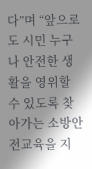다”며 “앞으로도 시민 누구나 안전한 생활을 영위할 수 있도록 찾아가는 소방안전교육을 지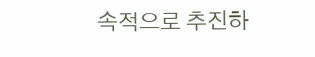속적으로 추진하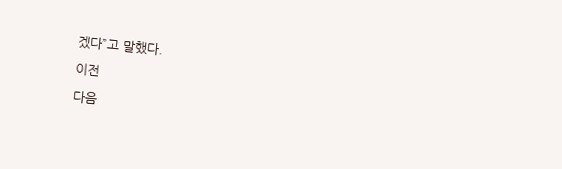겠다”고 말했다.
이전
다음